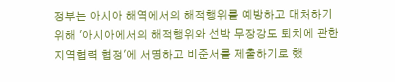정부는 아시아 해역에서의 해적행위를 예방하고 대처하기 위해 '아시아에서의 해적행위와 선박 무장강도 퇴치에 관한 지역협력 협정'에 서명하고 비준서를 제출하기로 했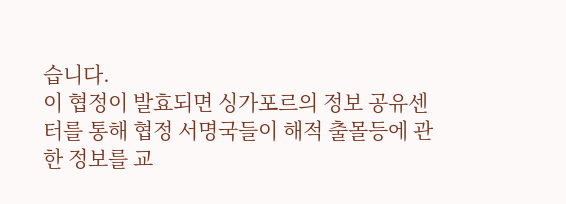습니다.
이 협정이 발효되면 싱가포르의 정보 공유센터를 통해 협정 서명국들이 해적 출몰등에 관한 정보를 교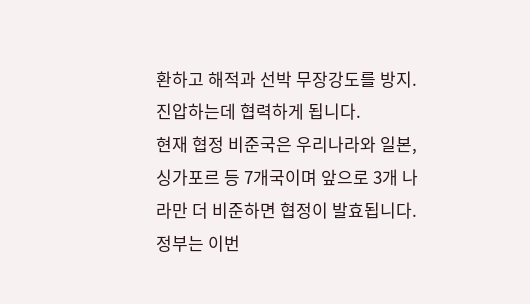환하고 해적과 선박 무장강도를 방지.진압하는데 협력하게 됩니다.
현재 협정 비준국은 우리나라와 일본, 싱가포르 등 7개국이며 앞으로 3개 나라만 더 비준하면 협정이 발효됩니다.
정부는 이번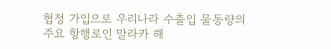협정 가입으로 우리나라 수출입 물동량의 주요 항행로인 말라카 해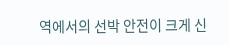역에서의 선박 안전이 크게 신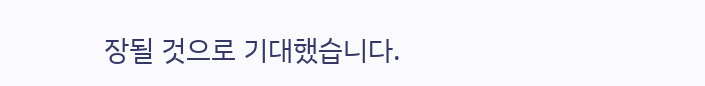장될 것으로 기대했습니다.